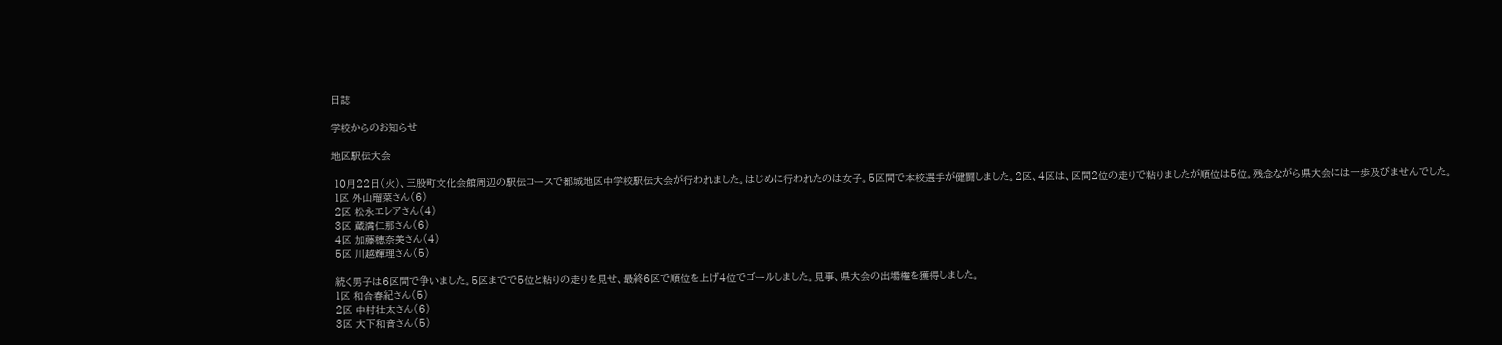日誌

学校からのお知らせ

地区駅伝大会

 10月22日(火)、三股町文化会館周辺の駅伝コースで都城地区中学校駅伝大会が行われました。はじめに行われたのは女子。5区間で本校選手が健闘しました。2区、4区は、区間2位の走りで粘りましたが順位は5位。残念ながら県大会には一歩及びませんでした。
 1区 外山瑠菜さん(6)
 2区 松永エレアさん(4)
 3区 蔵満仁那さん(6)
 4区 加藤穂奈美さん(4)
 5区 川越輝理さん(5)

 続く男子は6区間で争いました。5区までで5位と粘りの走りを見せ、最終6区で順位を上げ4位でゴールしました。見事、県大会の出場権を獲得しました。
 1区 和合春紀さん(5)
 2区 中村壮太さん(6)
 3区 大下和音さん(5)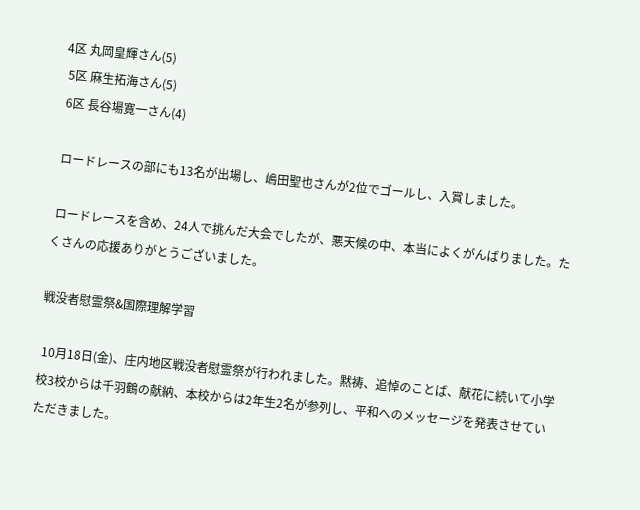4区 丸岡皇輝さん(5)
 5区 麻生拓海さん(5)
 6区 長谷場寛一さん(4)

 ロードレースの部にも13名が出場し、嶋田聖也さんが2位でゴールし、入賞しました。

 ロードレースを含め、24人で挑んだ大会でしたが、悪天候の中、本当によくがんばりました。たくさんの応援ありがとうございました。

戦没者慰霊祭&国際理解学習

 10月18日(金)、庄内地区戦没者慰霊祭が行われました。黙祷、追悼のことば、献花に続いて小学校3校からは千羽鶴の献納、本校からは2年生2名が参列し、平和へのメッセージを発表させていただきました。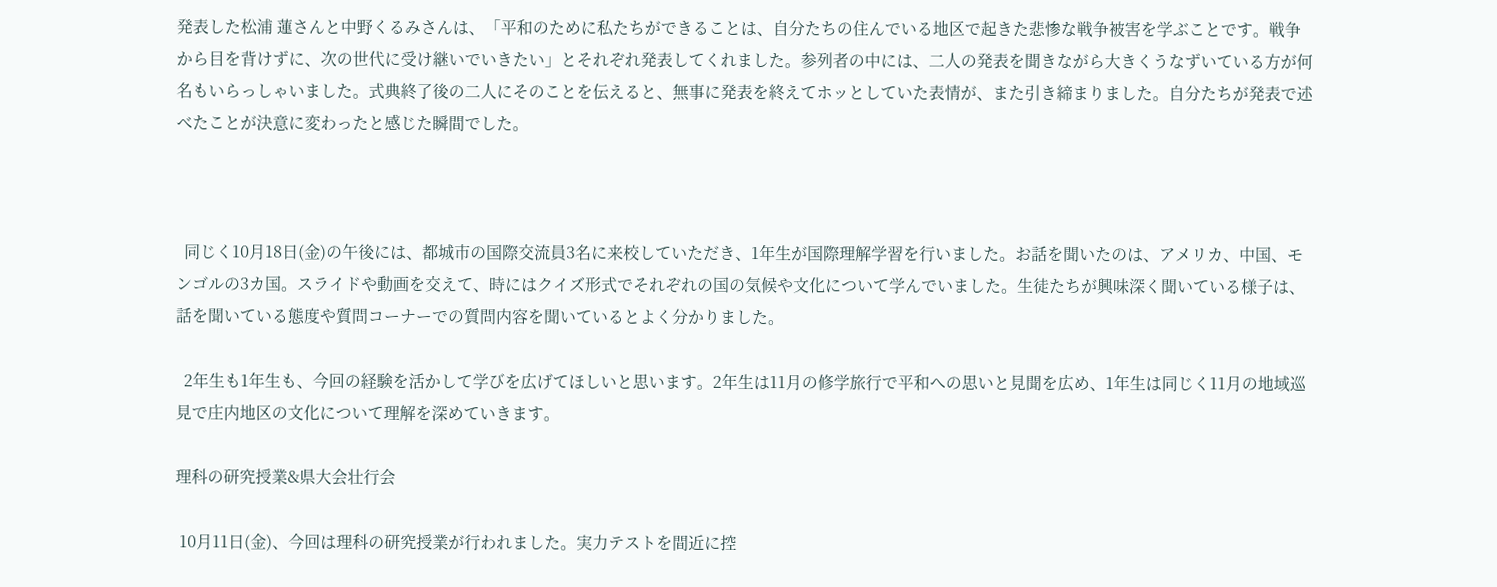発表した松浦 蓮さんと中野くるみさんは、「平和のために私たちができることは、自分たちの住んでいる地区で起きた悲惨な戦争被害を学ぶことです。戦争から目を背けずに、次の世代に受け継いでいきたい」とそれぞれ発表してくれました。参列者の中には、二人の発表を聞きながら大きくうなずいている方が何名もいらっしゃいました。式典終了後の二人にそのことを伝えると、無事に発表を終えてホッとしていた表情が、また引き締まりました。自分たちが発表で述べたことが決意に変わったと感じた瞬間でした。



  同じく10月18日(金)の午後には、都城市の国際交流員3名に来校していただき、1年生が国際理解学習を行いました。お話を聞いたのは、アメリカ、中国、モンゴルの3カ国。スライドや動画を交えて、時にはクイズ形式でそれぞれの国の気候や文化について学んでいました。生徒たちが興味深く聞いている様子は、話を聞いている態度や質問コーナーでの質問内容を聞いているとよく分かりました。

  2年生も1年生も、今回の経験を活かして学びを広げてほしいと思います。2年生は11月の修学旅行で平和への思いと見聞を広め、1年生は同じく11月の地域巡見で庄内地区の文化について理解を深めていきます。

理科の研究授業&県大会壮行会

 10月11日(金)、今回は理科の研究授業が行われました。実力テストを間近に控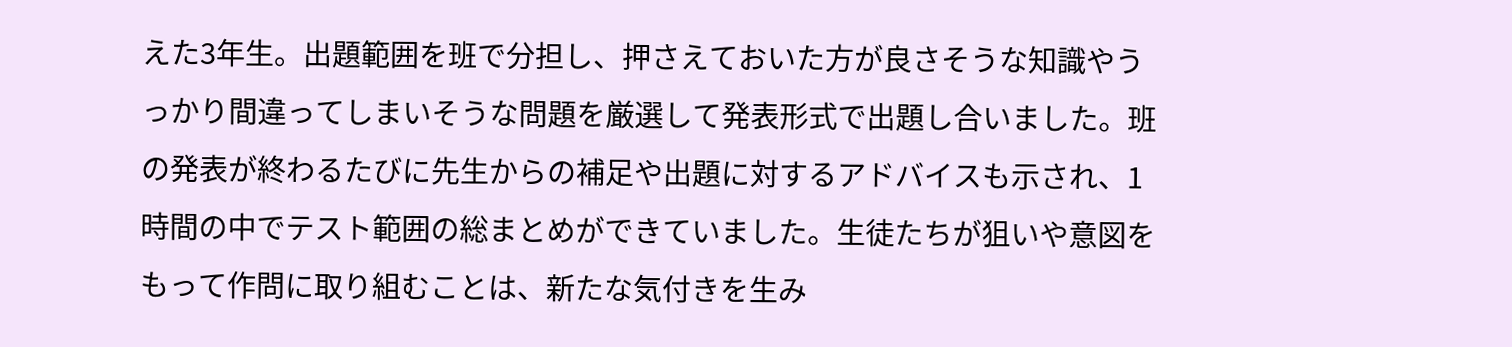えた3年生。出題範囲を班で分担し、押さえておいた方が良さそうな知識やうっかり間違ってしまいそうな問題を厳選して発表形式で出題し合いました。班の発表が終わるたびに先生からの補足や出題に対するアドバイスも示され、1時間の中でテスト範囲の総まとめができていました。生徒たちが狙いや意図をもって作問に取り組むことは、新たな気付きを生み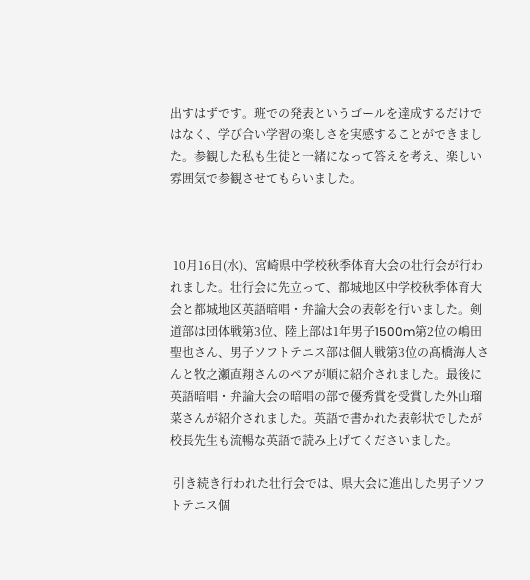出すはずです。班での発表というゴールを達成するだけではなく、学び合い学習の楽しさを実感することができました。参観した私も生徒と一緒になって答えを考え、楽しい雰囲気で参観させてもらいました。



 10月16日(水)、宮崎県中学校秋季体育大会の壮行会が行われました。壮行会に先立って、都城地区中学校秋季体育大会と都城地区英語暗唱・弁論大会の表彰を行いました。剣道部は団体戦第3位、陸上部は1年男子1500m第2位の嶋田聖也さん、男子ソフトテニス部は個人戦第3位の髙橋海人さんと牧之瀬直翔さんのペアが順に紹介されました。最後に英語暗唱・弁論大会の暗唱の部で優秀賞を受賞した外山瑠菜さんが紹介されました。英語で書かれた表彰状でしたが校長先生も流暢な英語で読み上げてくださいました。

 引き続き行われた壮行会では、県大会に進出した男子ソフトテニス個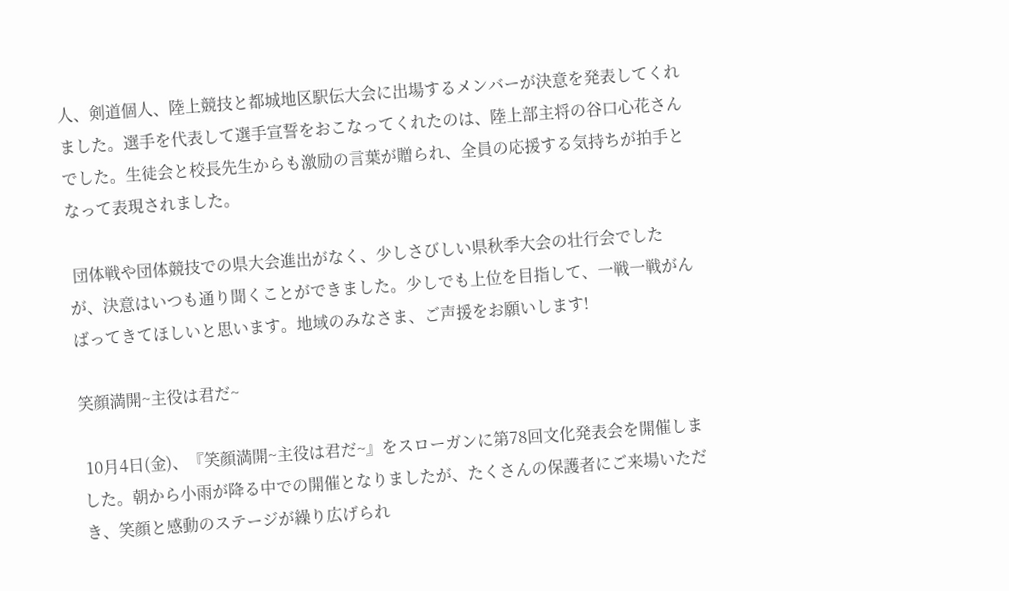人、剣道個人、陸上競技と都城地区駅伝大会に出場するメンバーが決意を発表してくれました。選手を代表して選手宣誓をおこなってくれたのは、陸上部主将の谷口心花さんでした。生徒会と校長先生からも激励の言葉が贈られ、全員の応援する気持ちが拍手となって表現されました。

 団体戦や団体競技での県大会進出がなく、少しさびしい県秋季大会の壮行会でしたが、決意はいつも通り聞くことができました。少しでも上位を目指して、一戦一戦がんばってきてほしいと思います。地域のみなさま、ご声援をお願いします!

笑顔満開~主役は君だ~

 10月4日(金)、『笑顔満開~主役は君だ~』をスローガンに第78回文化発表会を開催しました。朝から小雨が降る中での開催となりましたが、たくさんの保護者にご来場いただき、笑顔と感動のステージが繰り広げられ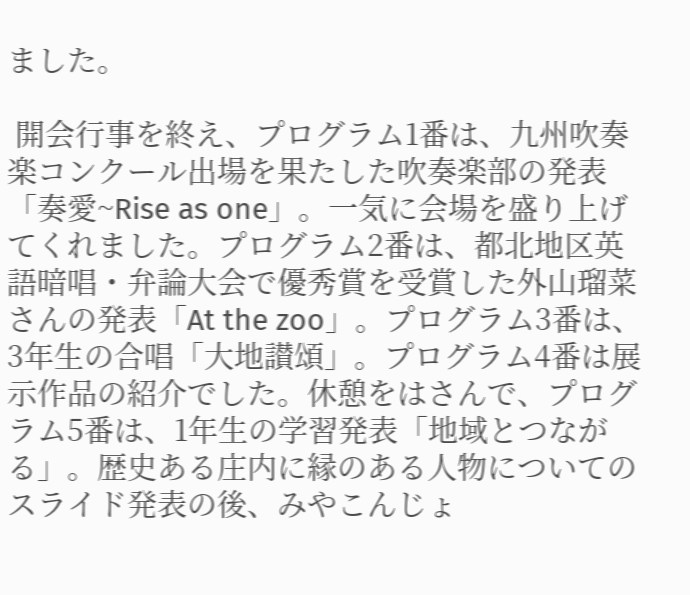ました。

 開会行事を終え、プログラム1番は、九州吹奏楽コンクール出場を果たした吹奏楽部の発表「奏愛~Rise as one」。一気に会場を盛り上げてくれました。プログラム2番は、都北地区英語暗唱・弁論大会で優秀賞を受賞した外山瑠菜さんの発表「At the zoo」。プログラム3番は、3年生の合唱「大地讃頌」。プログラム4番は展示作品の紹介でした。休憩をはさんで、プログラム5番は、1年生の学習発表「地域とつながる」。歴史ある庄内に縁のある人物についてのスライド発表の後、みやこんじょ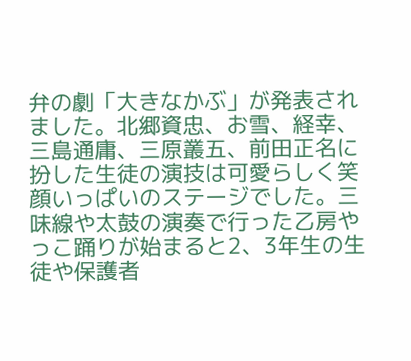弁の劇「大きなかぶ」が発表されました。北郷資忠、お雪、経幸、三島通庸、三原叢五、前田正名に扮した生徒の演技は可愛らしく笑顔いっぱいのステージでした。三味線や太鼓の演奏で行った乙房やっこ踊りが始まると2、3年生の生徒や保護者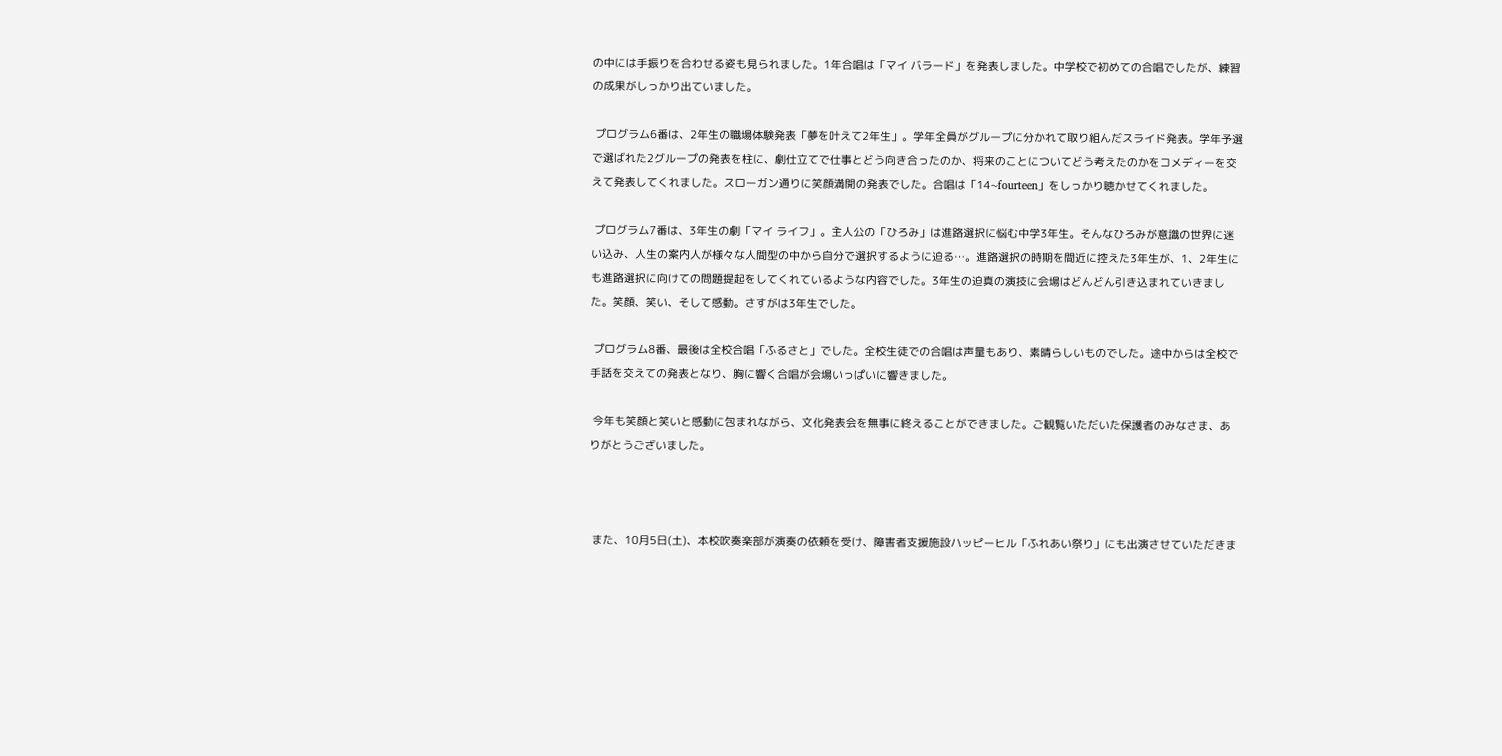の中には手振りを合わせる姿も見られました。1年合唱は「マイ バラード」を発表しました。中学校で初めての合唱でしたが、練習の成果がしっかり出ていました。

 プログラム6番は、2年生の職場体験発表「夢を叶えて2年生」。学年全員がグループに分かれて取り組んだスライド発表。学年予選で選ばれた2グループの発表を柱に、劇仕立てで仕事とどう向き合ったのか、将来のことについてどう考えたのかをコメディーを交えて発表してくれました。スローガン通りに笑顔満開の発表でした。合唱は「14~fourteen」をしっかり聴かせてくれました。

 プログラム7番は、3年生の劇「マイ ライフ」。主人公の「ひろみ」は進路選択に悩む中学3年生。そんなひろみが意識の世界に迷い込み、人生の案内人が様々な人間型の中から自分で選択するように迫る…。進路選択の時期を間近に控えた3年生が、1、2年生にも進路選択に向けての問題提起をしてくれているような内容でした。3年生の迫真の演技に会場はどんどん引き込まれていきました。笑顔、笑い、そして感動。さすがは3年生でした。

 プログラム8番、最後は全校合唱「ふるさと」でした。全校生徒での合唱は声量もあり、素晴らしいものでした。途中からは全校で手話を交えての発表となり、胸に響く合唱が会場いっぱいに響きました。

 今年も笑顔と笑いと感動に包まれながら、文化発表会を無事に終えることができました。ご観覧いただいた保護者のみなさま、ありがとうございました。



 また、10月5日(土)、本校吹奏楽部が演奏の依頼を受け、障害者支援施設ハッピーヒル「ふれあい祭り」にも出演させていただきま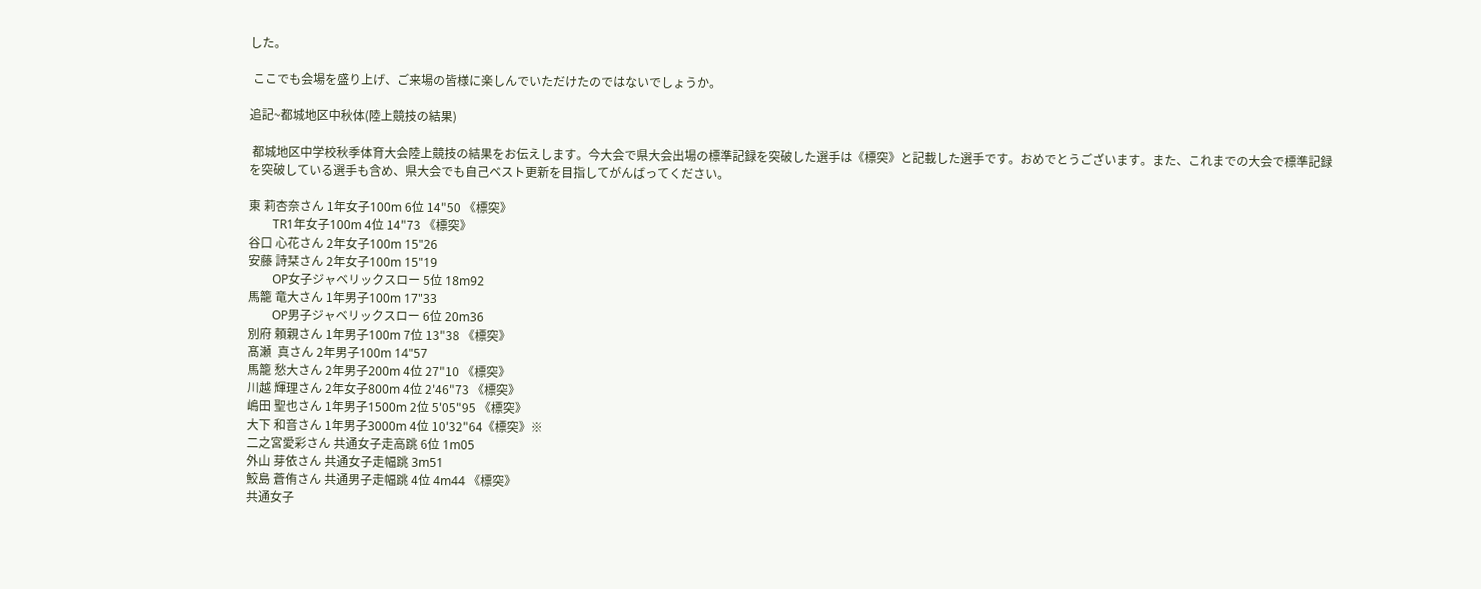した。

 ここでも会場を盛り上げ、ご来場の皆様に楽しんでいただけたのではないでしょうか。

追記~都城地区中秋体(陸上競技の結果)

 都城地区中学校秋季体育大会陸上競技の結果をお伝えします。今大会で県大会出場の標準記録を突破した選手は《標突》と記載した選手です。おめでとうございます。また、これまでの大会で標準記録を突破している選手も含め、県大会でも自己ベスト更新を目指してがんばってください。

東 莉杏奈さん 1年女子100m 6位 14"50 《標突》
        TR1年女子100m 4位 14"73 《標突》
谷口 心花さん 2年女子100m 15"26
安藤 詩栞さん 2年女子100m 15"19
        OP女子ジャベリックスロー 5位 18m92
馬籠 竜大さん 1年男子100m 17"33
        OP男子ジャベリックスロー 6位 20m36
別府 頼親さん 1年男子100m 7位 13"38 《標突》
髙瀬  真さん 2年男子100m 14"57
馬籠 愁大さん 2年男子200m 4位 27"10 《標突》
川越 輝理さん 2年女子800m 4位 2'46"73 《標突》
嶋田 聖也さん 1年男子1500m 2位 5'05"95 《標突》
大下 和音さん 1年男子3000m 4位 10'32"64《標突》※
二之宮愛彩さん 共通女子走高跳 6位 1m05
外山 芽依さん 共通女子走幅跳 3m51
鮫島 蒼侑さん 共通男子走幅跳 4位 4m44 《標突》
共通女子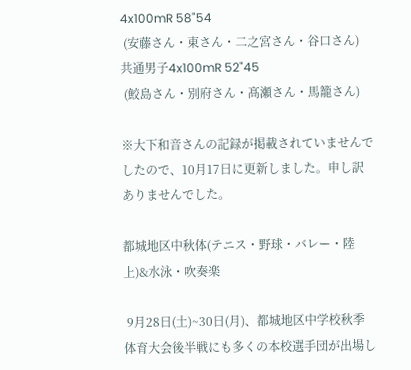4x100mR 58"54
 (安藤さん・東さん・二之宮さん・谷口さん)
共通男子4x100mR 52"45
 (鮫島さん・別府さん・髙瀬さん・馬籠さん)

※大下和音さんの記録が掲載されていませんでしたので、10月17日に更新しました。申し訳ありませんでした。

都城地区中秋体(テニス・野球・バレー・陸上)&水泳・吹奏楽

 9月28日(土)~30日(月)、都城地区中学校秋季体育大会後半戦にも多くの本校選手団が出場し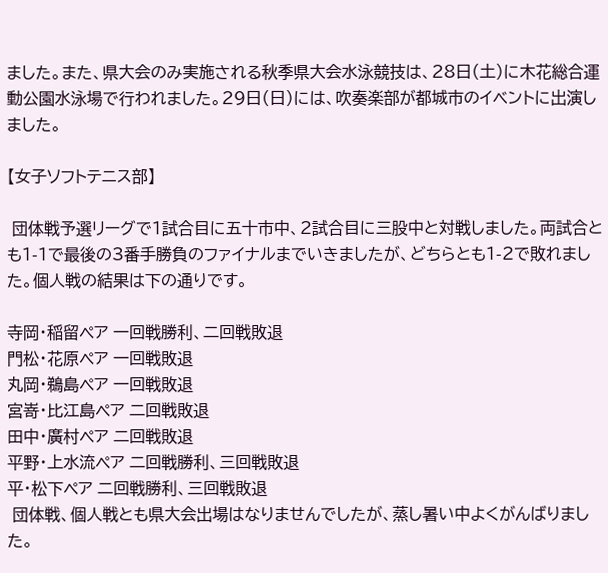ました。また、県大会のみ実施される秋季県大会水泳競技は、28日(土)に木花総合運動公園水泳場で行われました。29日(日)には、吹奏楽部が都城市のイベントに出演しました。

【女子ソフトテニス部】

 団体戦予選リーグで1試合目に五十市中、2試合目に三股中と対戦しました。両試合とも1-1で最後の3番手勝負のファイナルまでいきましたが、どちらとも1-2で敗れました。個人戦の結果は下の通りです。

寺岡・稲留ペア 一回戦勝利、二回戦敗退
門松・花原ペア 一回戦敗退
丸岡・鵜島ペア 一回戦敗退
宮嵜・比江島ペア 二回戦敗退
田中・廣村ペア 二回戦敗退
平野・上水流ペア 二回戦勝利、三回戦敗退
平・松下ペア 二回戦勝利、三回戦敗退
 団体戦、個人戦とも県大会出場はなりませんでしたが、蒸し暑い中よくがんばりました。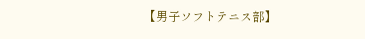【男子ソフトテニス部】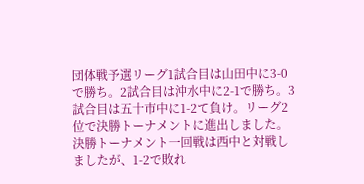団体戦予選リーグ1試合目は山田中に3-0で勝ち。2試合目は沖水中に2-1で勝ち。3試合目は五十市中に1-2て負け。リーグ2位で決勝トーナメントに進出しました。決勝トーナメント一回戦は西中と対戦しましたが、1-2で敗れ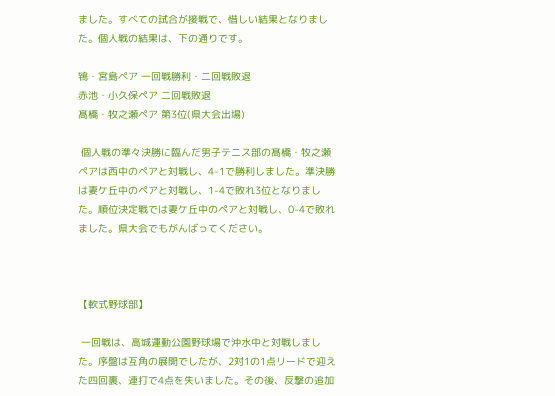ました。すべての試合が接戦で、惜しい結果となりました。個人戦の結果は、下の通りです。

鴇・宮島ペア 一回戦勝利・二回戦敗退
赤池・小久保ペア 二回戦敗退
髙橋・牧之瀬ペア 第3位(県大会出場)

 個人戦の準々決勝に臨んだ男子テニス部の髙橋・牧之瀬ペアは西中のペアと対戦し、4-1で勝利しました。準決勝は妻ケ丘中のペアと対戦し、1-4で敗れ3位となりました。順位決定戦では妻ケ丘中のペアと対戦し、0-4で敗れました。県大会でもがんばってください。



【軟式野球部】

 一回戦は、高城運動公園野球場で沖水中と対戦しました。序盤は互角の展開でしたが、2対1の1点リードで迎えた四回裏、連打で4点を失いました。その後、反撃の追加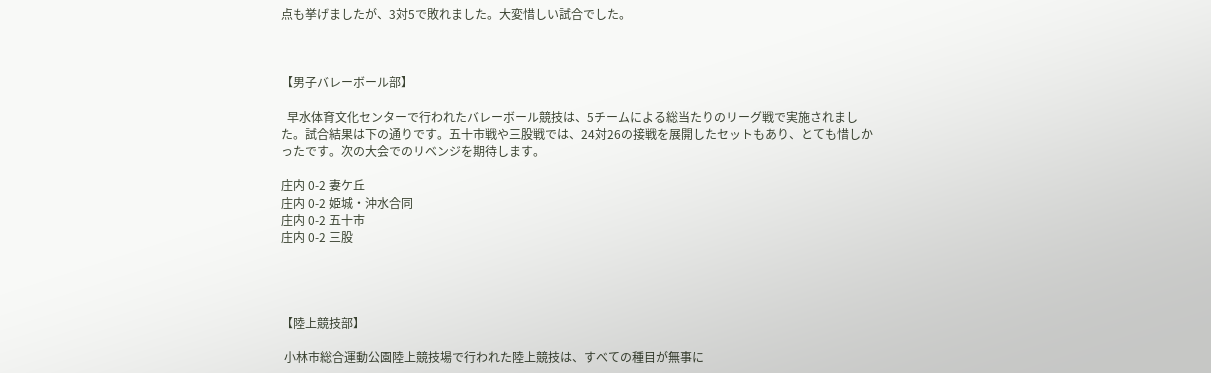点も挙げましたが、3対5で敗れました。大変惜しい試合でした。



【男子バレーボール部】

  早水体育文化センターで行われたバレーボール競技は、5チームによる総当たりのリーグ戦で実施されました。試合結果は下の通りです。五十市戦や三股戦では、24対26の接戦を展開したセットもあり、とても惜しかったです。次の大会でのリベンジを期待します。

庄内 0-2 妻ケ丘
庄内 0-2 姫城・沖水合同
庄内 0-2 五十市
庄内 0-2 三股




【陸上競技部】

 小林市総合運動公園陸上競技場で行われた陸上競技は、すべての種目が無事に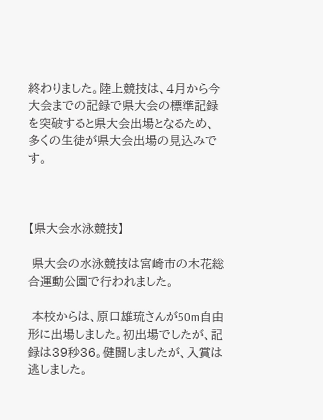終わりました。陸上競技は、4月から今大会までの記録で県大会の標準記録を突破すると県大会出場となるため、多くの生徒が県大会出場の見込みです。



【県大会水泳競技】

 県大会の水泳競技は宮崎市の木花総合運動公園で行われました。

 本校からは、原口雄琉さんが50m自由形に出場しました。初出場でしたが、記録は39秒36。健闘しましたが、入賞は逃しました。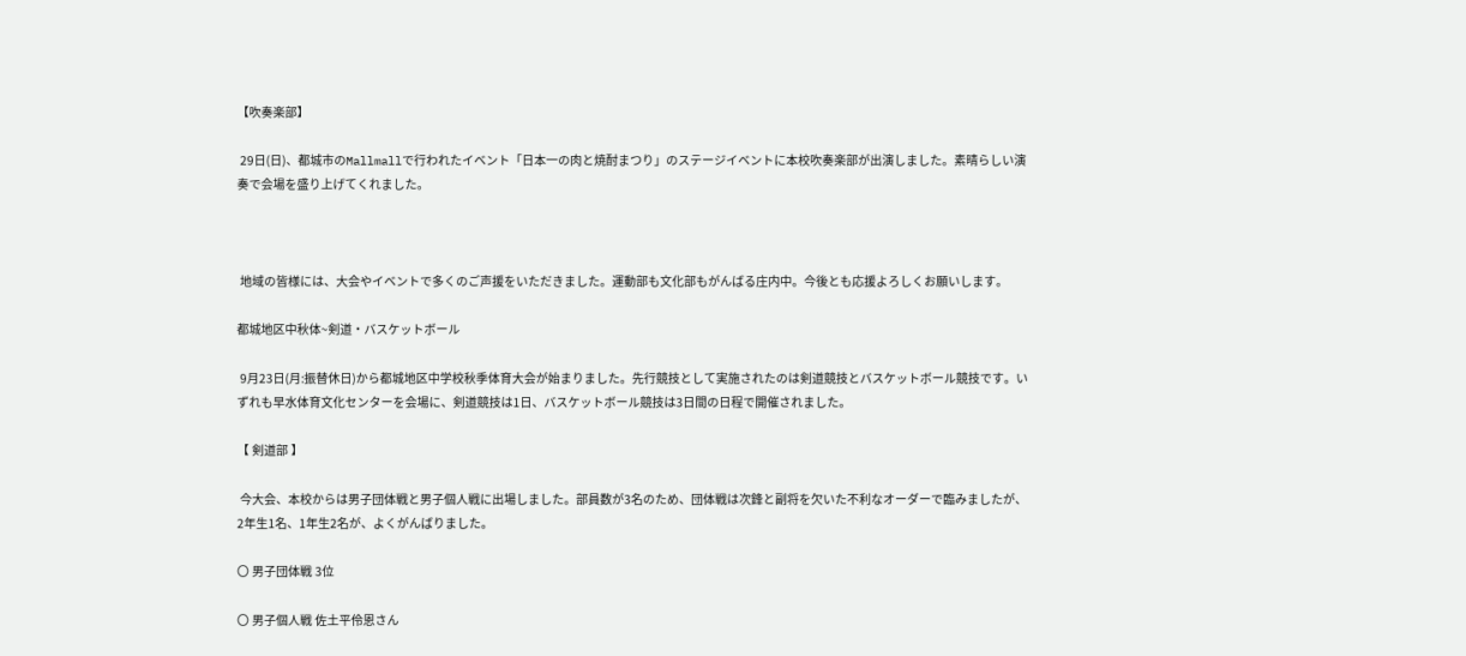【吹奏楽部】

 29日(日)、都城市のMallmallで行われたイベント「日本一の肉と焼酎まつり」のステージイベントに本校吹奏楽部が出演しました。素晴らしい演奏で会場を盛り上げてくれました。



 地域の皆様には、大会やイベントで多くのご声援をいただきました。運動部も文化部もがんばる庄内中。今後とも応援よろしくお願いします。

都城地区中秋体~剣道・バスケットボール

 9月23日(月:振替休日)から都城地区中学校秋季体育大会が始まりました。先行競技として実施されたのは剣道競技とバスケットボール競技です。いずれも早水体育文化センターを会場に、剣道競技は1日、バスケットボール競技は3日間の日程で開催されました。

【 剣道部 】

 今大会、本校からは男子団体戦と男子個人戦に出場しました。部員数が3名のため、団体戦は次鋒と副将を欠いた不利なオーダーで臨みましたが、2年生1名、1年生2名が、よくがんばりました。

〇 男子団体戦 3位

〇 男子個人戦 佐土平伶恩さん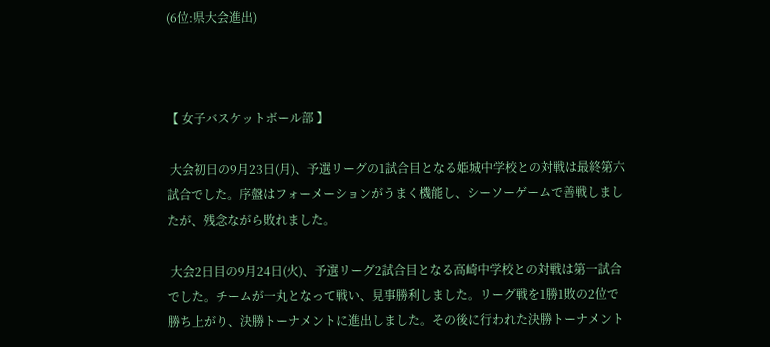(6位:県大会進出)



【 女子バスケットボール部 】

 大会初日の9月23日(月)、予選リーグの1試合目となる姫城中学校との対戦は最終第六試合でした。序盤はフォーメーションがうまく機能し、シーソーゲームで善戦しましたが、残念ながら敗れました。

 大会2日目の9月24日(火)、予選リーグ2試合目となる高崎中学校との対戦は第一試合でした。チームが一丸となって戦い、見事勝利しました。リーグ戦を1勝1敗の2位で勝ち上がり、決勝トーナメントに進出しました。その後に行われた決勝トーナメント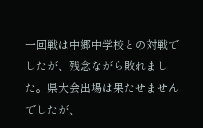一回戦は中郷中学校との対戦でしたが、残念ながら敗れました。県大会出場は果たせませんでしたが、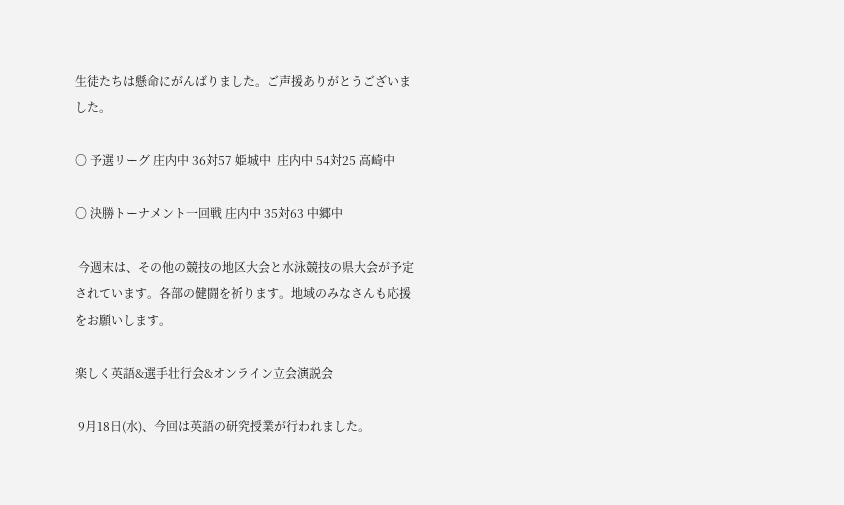生徒たちは懸命にがんばりました。ご声援ありがとうございました。

〇 予選リーグ 庄内中 36対57 姫城中  庄内中 54対25 高崎中

〇 決勝トーナメント一回戦 庄内中 35対63 中郷中

 今週末は、その他の競技の地区大会と水泳競技の県大会が予定されています。各部の健闘を祈ります。地域のみなさんも応援をお願いします。

楽しく英語&選手壮行会&オンライン立会演説会

 9月18日(水)、今回は英語の研究授業が行われました。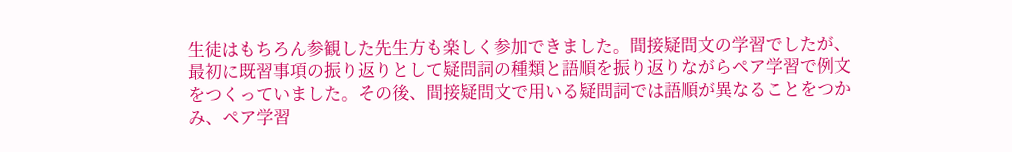生徒はもちろん参観した先生方も楽しく参加できました。間接疑問文の学習でしたが、最初に既習事項の振り返りとして疑問詞の種類と語順を振り返りながらペア学習で例文をつくっていました。その後、間接疑問文で用いる疑問詞では語順が異なることをつかみ、ペア学習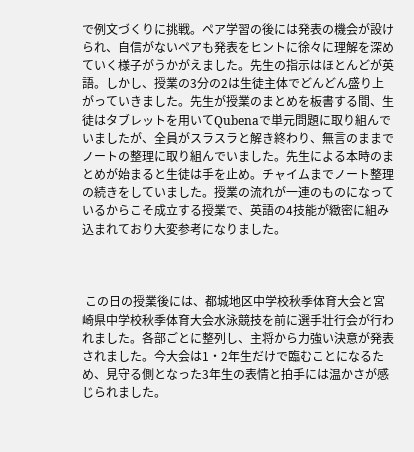で例文づくりに挑戦。ペア学習の後には発表の機会が設けられ、自信がないペアも発表をヒントに徐々に理解を深めていく様子がうかがえました。先生の指示はほとんどが英語。しかし、授業の3分の2は生徒主体でどんどん盛り上がっていきました。先生が授業のまとめを板書する間、生徒はタブレットを用いてQubenaで単元問題に取り組んでいましたが、全員がスラスラと解き終わり、無言のままでノートの整理に取り組んでいました。先生による本時のまとめが始まると生徒は手を止め。チャイムまでノート整理の続きをしていました。授業の流れが一連のものになっているからこそ成立する授業で、英語の4技能が緻密に組み込まれており大変参考になりました。



 この日の授業後には、都城地区中学校秋季体育大会と宮崎県中学校秋季体育大会水泳競技を前に選手壮行会が行われました。各部ごとに整列し、主将から力強い決意が発表されました。今大会は1・2年生だけで臨むことになるため、見守る側となった3年生の表情と拍手には温かさが感じられました。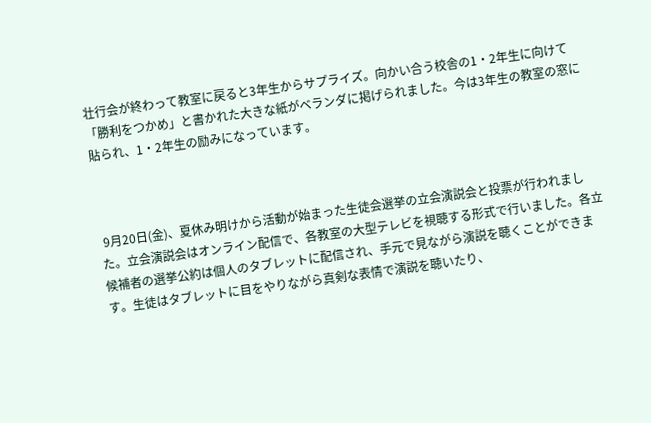壮行会が終わって教室に戻ると3年生からサプライズ。向かい合う校舎の1・2年生に向けて「勝利をつかめ」と書かれた大きな紙がベランダに掲げられました。今は3年生の教室の窓に貼られ、1・2年生の励みになっています。



 9月20日(金)、夏休み明けから活動が始まった生徒会選挙の立会演説会と投票が行われました。立会演説会はオンライン配信で、各教室の大型テレビを視聴する形式で行いました。各立候補者の選挙公約は個人のタブレットに配信され、手元で見ながら演説を聴くことができます。生徒はタブレットに目をやりながら真剣な表情で演説を聴いたり、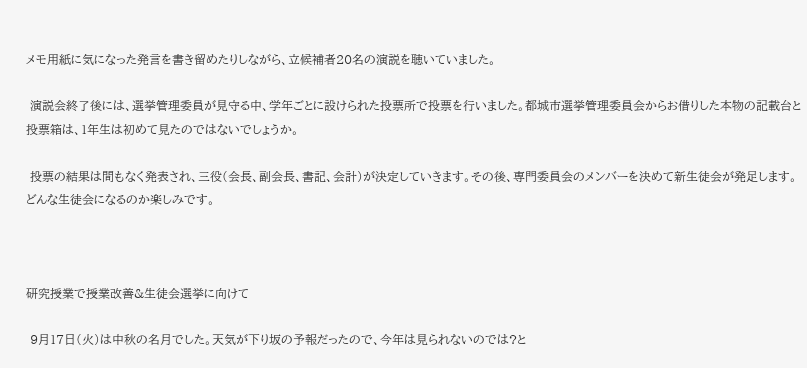メモ用紙に気になった発言を書き留めたりしながら、立候補者20名の演説を聴いていました。

 演説会終了後には、選挙管理委員が見守る中、学年ごとに設けられた投票所で投票を行いました。都城市選挙管理委員会からお借りした本物の記載台と投票箱は、1年生は初めて見たのではないでしょうか。

 投票の結果は間もなく発表され、三役(会長、副会長、書記、会計)が決定していきます。その後、専門委員会のメンバーを決めて新生徒会が発足します。どんな生徒会になるのか楽しみです。



研究授業で授業改善&生徒会選挙に向けて

 9月17日(火)は中秋の名月でした。天気が下り坂の予報だったので、今年は見られないのでは?と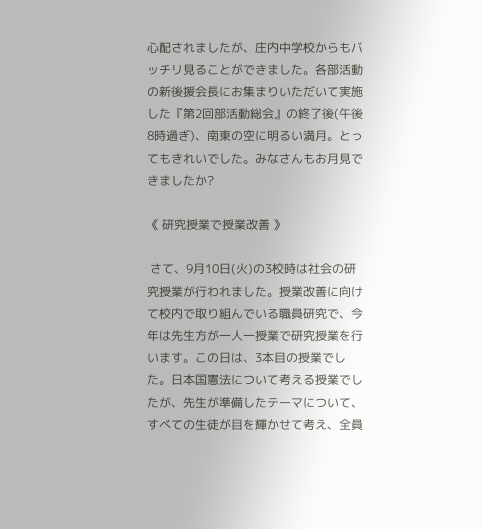心配されましたが、庄内中学校からもバッチリ見ることができました。各部活動の新後援会長にお集まりいただいて実施した『第2回部活動総会』の終了後(午後8時過ぎ)、南東の空に明るい満月。とってもきれいでした。みなさんもお月見できましたか?

《 研究授業で授業改善 》

 さて、9月10日(火)の3校時は社会の研究授業が行われました。授業改善に向けて校内で取り組んでいる職員研究で、今年は先生方が一人一授業で研究授業を行います。この日は、3本目の授業でした。日本国憲法について考える授業でしたが、先生が準備したテーマについて、すべての生徒が目を輝かせて考え、全員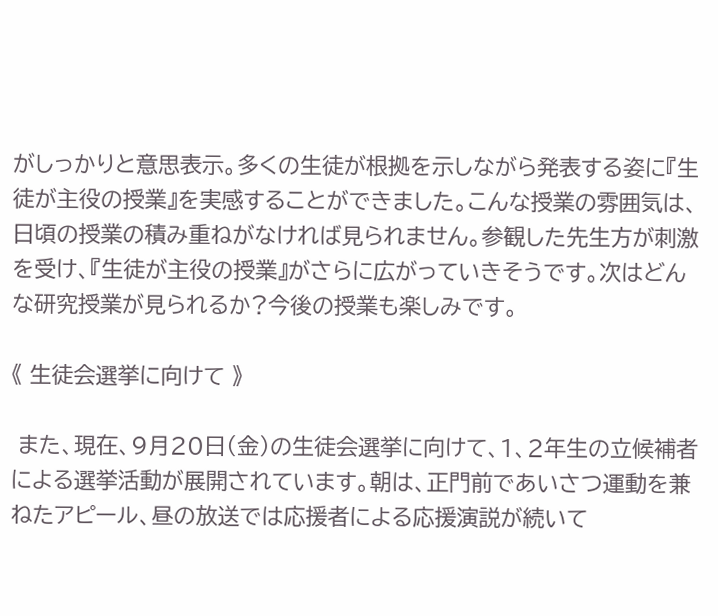がしっかりと意思表示。多くの生徒が根拠を示しながら発表する姿に『生徒が主役の授業』を実感することができました。こんな授業の雰囲気は、日頃の授業の積み重ねがなければ見られません。参観した先生方が刺激を受け、『生徒が主役の授業』がさらに広がっていきそうです。次はどんな研究授業が見られるか?今後の授業も楽しみです。

《 生徒会選挙に向けて 》

 また、現在、9月20日(金)の生徒会選挙に向けて、1、2年生の立候補者による選挙活動が展開されています。朝は、正門前であいさつ運動を兼ねたアピール、昼の放送では応援者による応援演説が続いて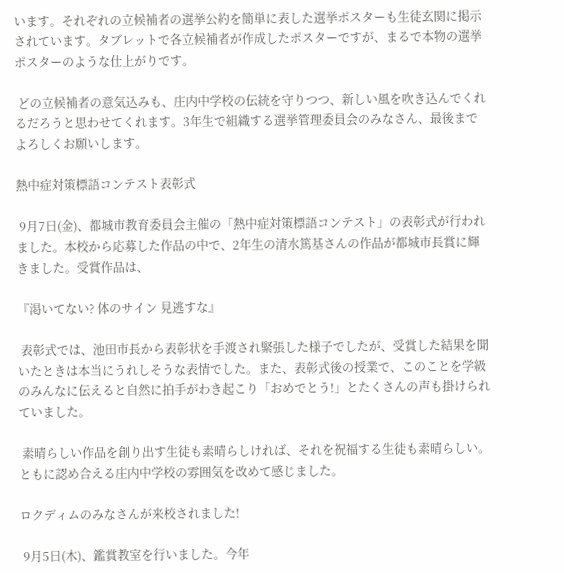います。それぞれの立候補者の選挙公約を簡単に表した選挙ポスターも生徒玄関に掲示されています。タブレットで各立候補者が作成したポスターですが、まるで本物の選挙ポスターのような仕上がりです。

 どの立候補者の意気込みも、庄内中学校の伝統を守りつつ、新しい風を吹き込んでくれるだろうと思わせてくれます。3年生で組織する選挙管理委員会のみなさん、最後までよろしくお願いします。

熱中症対策標語コンテスト表彰式

 9月7日(金)、都城市教育委員会主催の「熱中症対策標語コンテスト」の表彰式が行われました。本校から応募した作品の中で、2年生の清水篤基さんの作品が都城市長賞に輝きました。受賞作品は、

『渇いてない? 体のサイン 見逃すな』

 表彰式では、池田市長から表彰状を手渡され緊張した様子でしたが、受賞した結果を聞いたときは本当にうれしそうな表情でした。また、表彰式後の授業で、このことを学級のみんなに伝えると自然に拍手がわき起こり「おめでとう!」とたくさんの声も掛けられていました。

 素晴らしい作品を創り出す生徒も素晴らしければ、それを祝福する生徒も素晴らしい。ともに認め合える庄内中学校の雰囲気を改めて感じました。

ロクディムのみなさんが来校されました!

 9月5日(木)、鑑賞教室を行いました。今年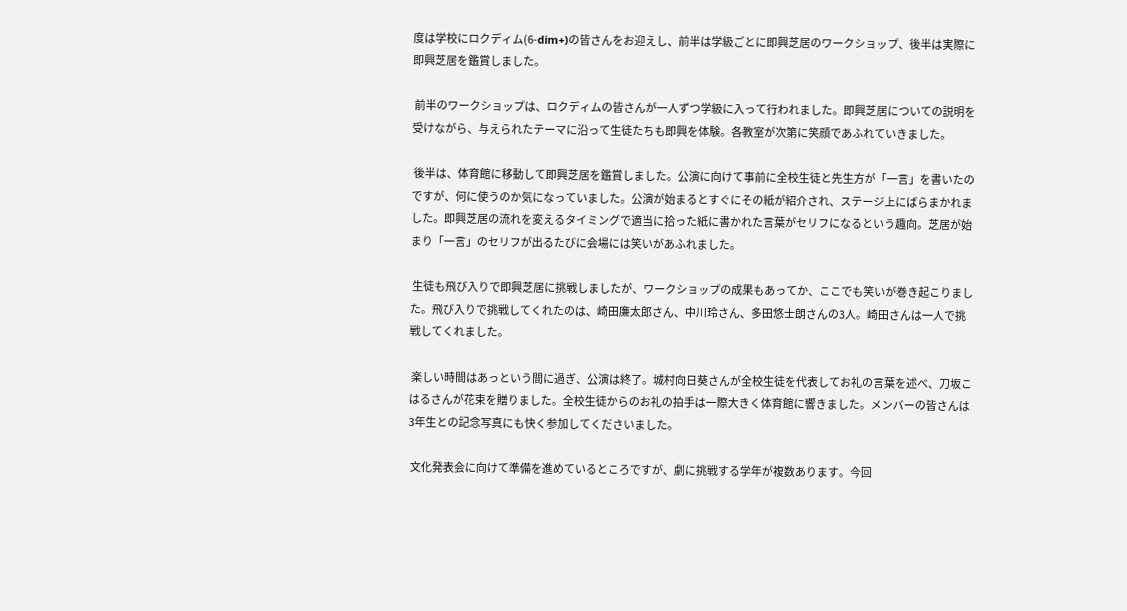度は学校にロクディム(6-dim+)の皆さんをお迎えし、前半は学級ごとに即興芝居のワークショップ、後半は実際に即興芝居を鑑賞しました。

 前半のワークショップは、ロクディムの皆さんが一人ずつ学級に入って行われました。即興芝居についての説明を受けながら、与えられたテーマに沿って生徒たちも即興を体験。各教室が次第に笑顔であふれていきました。

 後半は、体育館に移動して即興芝居を鑑賞しました。公演に向けて事前に全校生徒と先生方が「一言」を書いたのですが、何に使うのか気になっていました。公演が始まるとすぐにその紙が紹介され、ステージ上にばらまかれました。即興芝居の流れを変えるタイミングで適当に拾った紙に書かれた言葉がセリフになるという趣向。芝居が始まり「一言」のセリフが出るたびに会場には笑いがあふれました。

 生徒も飛び入りで即興芝居に挑戦しましたが、ワークショップの成果もあってか、ここでも笑いが巻き起こりました。飛び入りで挑戦してくれたのは、崎田廉太郎さん、中川玲さん、多田悠士朗さんの3人。崎田さんは一人で挑戦してくれました。

 楽しい時間はあっという間に過ぎ、公演は終了。城村向日葵さんが全校生徒を代表してお礼の言葉を述べ、刀坂こはるさんが花束を贈りました。全校生徒からのお礼の拍手は一際大きく体育館に響きました。メンバーの皆さんは3年生との記念写真にも快く参加してくださいました。

 文化発表会に向けて準備を進めているところですが、劇に挑戦する学年が複数あります。今回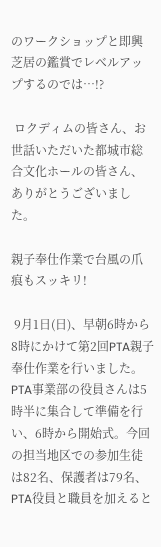のワークショップと即興芝居の鑑賞でレベルアップするのでは…!?

 ロクディムの皆さん、お世話いただいた都城市総合文化ホールの皆さん、ありがとうございました。

親子奉仕作業で台風の爪痕もスッキリ!

 9月1日(日)、早朝6時から8時にかけて第2回PTA親子奉仕作業を行いました。PTA事業部の役員さんは5時半に集合して準備を行い、6時から開始式。今回の担当地区での参加生徒は82名、保護者は79名、PTA役員と職員を加えると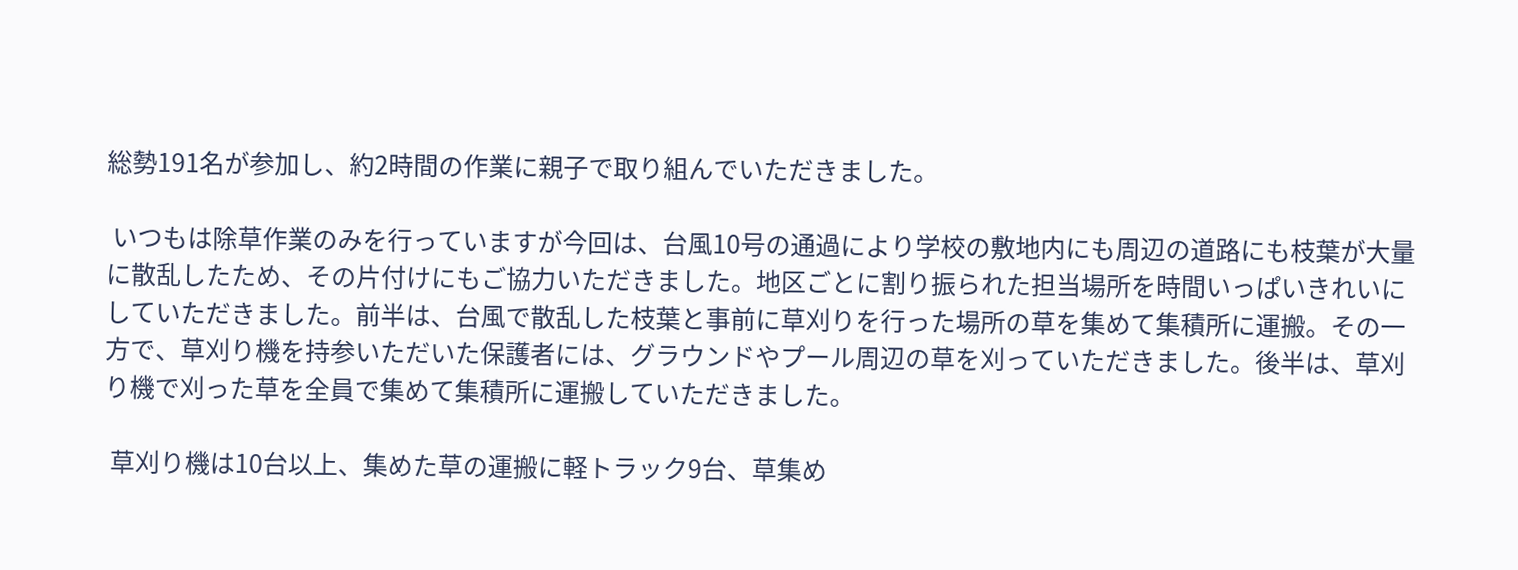総勢191名が参加し、約2時間の作業に親子で取り組んでいただきました。

 いつもは除草作業のみを行っていますが今回は、台風10号の通過により学校の敷地内にも周辺の道路にも枝葉が大量に散乱したため、その片付けにもご協力いただきました。地区ごとに割り振られた担当場所を時間いっぱいきれいにしていただきました。前半は、台風で散乱した枝葉と事前に草刈りを行った場所の草を集めて集積所に運搬。その一方で、草刈り機を持参いただいた保護者には、グラウンドやプール周辺の草を刈っていただきました。後半は、草刈り機で刈った草を全員で集めて集積所に運搬していただきました。

 草刈り機は10台以上、集めた草の運搬に軽トラック9台、草集め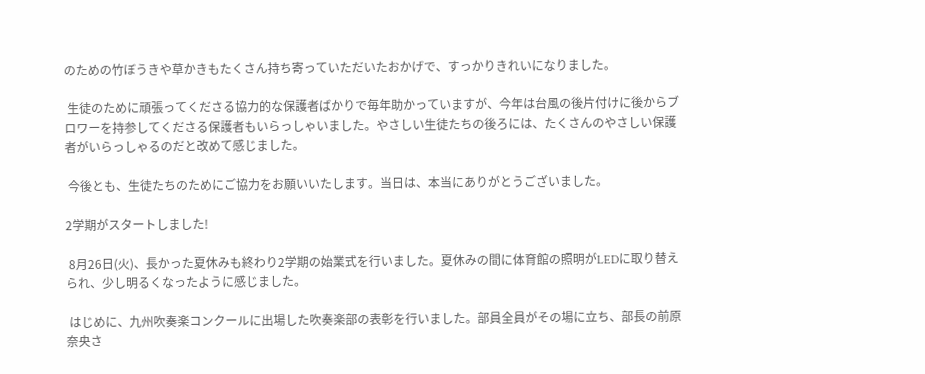のための竹ぼうきや草かきもたくさん持ち寄っていただいたおかげで、すっかりきれいになりました。

 生徒のために頑張ってくださる協力的な保護者ばかりで毎年助かっていますが、今年は台風の後片付けに後からブロワーを持参してくださる保護者もいらっしゃいました。やさしい生徒たちの後ろには、たくさんのやさしい保護者がいらっしゃるのだと改めて感じました。

 今後とも、生徒たちのためにご協力をお願いいたします。当日は、本当にありがとうございました。

2学期がスタートしました!

 8月26日(火)、長かった夏休みも終わり2学期の始業式を行いました。夏休みの間に体育館の照明がLEDに取り替えられ、少し明るくなったように感じました。

 はじめに、九州吹奏楽コンクールに出場した吹奏楽部の表彰を行いました。部員全員がその場に立ち、部長の前原奈央さ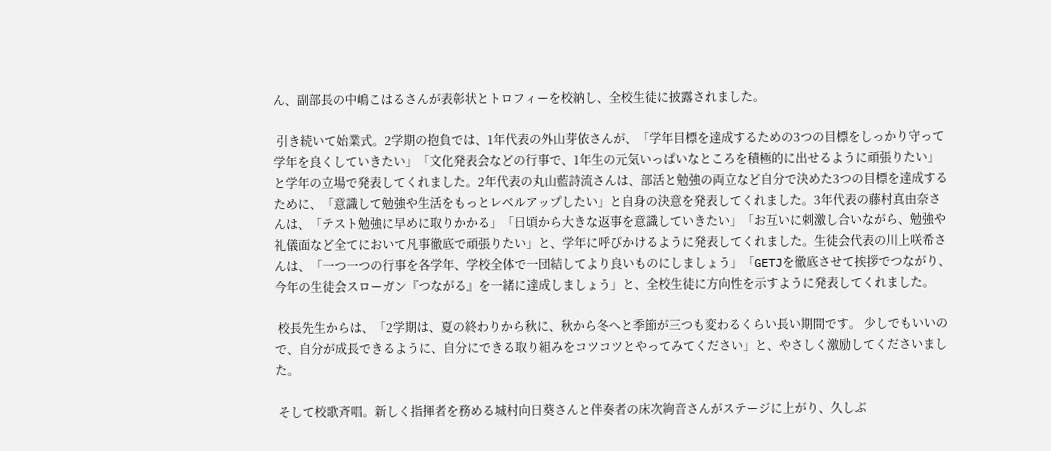ん、副部長の中嶋こはるさんが表彰状とトロフィーを校納し、全校生徒に披露されました。

 引き続いて始業式。2学期の抱負では、1年代表の外山芽依さんが、「学年目標を達成するための3つの目標をしっかり守って学年を良くしていきたい」「文化発表会などの行事で、1年生の元気いっぱいなところを積極的に出せるように頑張りたい」と学年の立場で発表してくれました。2年代表の丸山藍詩流さんは、部活と勉強の両立など自分で決めた3つの目標を達成するために、「意識して勉強や生活をもっとレベルアップしたい」と自身の決意を発表してくれました。3年代表の藤村真由奈さんは、「テスト勉強に早めに取りかかる」「日頃から大きな返事を意識していきたい」「お互いに刺激し合いながら、勉強や礼儀面など全てにおいて凡事徹底で頑張りたい」と、学年に呼びかけるように発表してくれました。生徒会代表の川上咲希さんは、「一つ一つの行事を各学年、学校全体で一団結してより良いものにしましょう」「GETJを徹底させて挨拶でつながり、今年の生徒会スローガン『つながる』を一緒に達成しましょう」と、全校生徒に方向性を示すように発表してくれました。

 校長先生からは、「2学期は、夏の終わりから秋に、秋から冬へと季節が三つも変わるくらい長い期間です。 少しでもいいので、自分が成長できるように、自分にできる取り組みをコツコツとやってみてください」と、やさしく激励してくださいました。

 そして校歌斉唱。新しく指揮者を務める城村向日葵さんと伴奏者の床次絢音さんがステージに上がり、久しぶ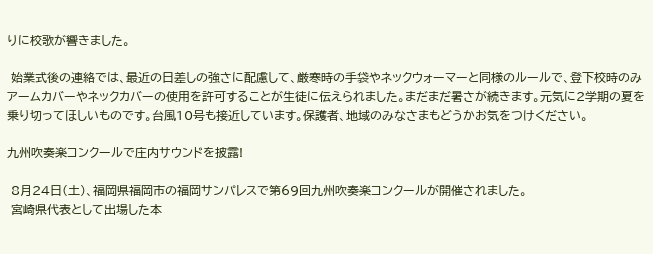りに校歌が響きました。

 始業式後の連絡では、最近の日差しの強さに配慮して、厳寒時の手袋やネックウォーマーと同様のルールで、登下校時のみアームカバーやネックカバーの使用を許可することが生徒に伝えられました。まだまだ暑さが続きます。元気に2学期の夏を乗り切ってほしいものです。台風10号も接近しています。保護者、地域のみなさまもどうかお気をつけください。

九州吹奏楽コンクールで庄内サウンドを披露!

 8月24日(土)、福岡県福岡市の福岡サンパレスで第69回九州吹奏楽コンクールが開催されました。
 宮崎県代表として出場した本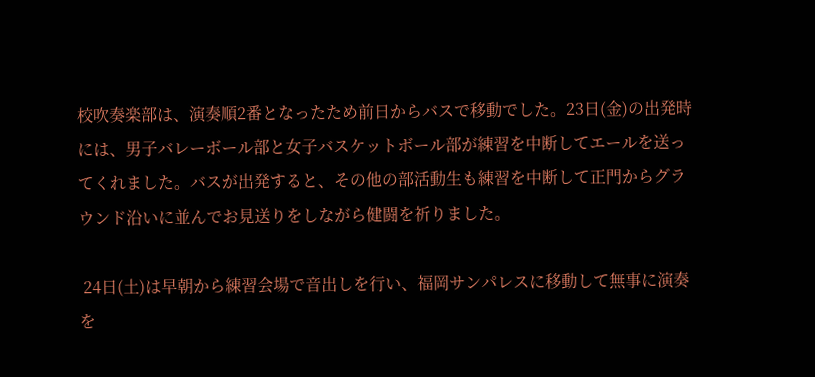校吹奏楽部は、演奏順2番となったため前日からバスで移動でした。23日(金)の出発時には、男子バレーボール部と女子バスケットボール部が練習を中断してエールを送ってくれました。バスが出発すると、その他の部活動生も練習を中断して正門からグラウンド沿いに並んでお見送りをしながら健闘を祈りました。

 24日(土)は早朝から練習会場で音出しを行い、福岡サンパレスに移動して無事に演奏を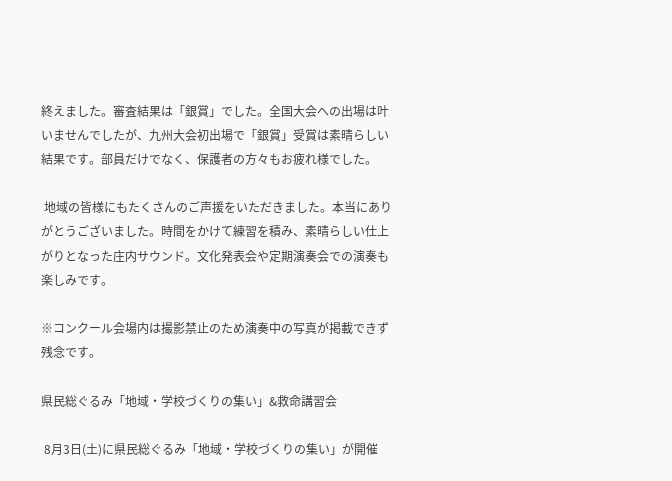終えました。審査結果は「銀賞」でした。全国大会への出場は叶いませんでしたが、九州大会初出場で「銀賞」受賞は素晴らしい結果です。部員だけでなく、保護者の方々もお疲れ様でした。

 地域の皆様にもたくさんのご声援をいただきました。本当にありがとうございました。時間をかけて練習を積み、素晴らしい仕上がりとなった庄内サウンド。文化発表会や定期演奏会での演奏も楽しみです。

※コンクール会場内は撮影禁止のため演奏中の写真が掲載できず残念です。

県民総ぐるみ「地域・学校づくりの集い」&救命講習会

 8月3日(土)に県民総ぐるみ「地域・学校づくりの集い」が開催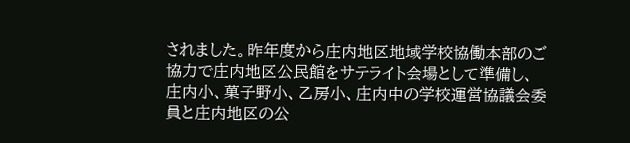されました。昨年度から庄内地区地域学校協働本部のご協力で庄内地区公民館をサテライト会場として準備し、庄内小、菓子野小、乙房小、庄内中の学校運営協議会委員と庄内地区の公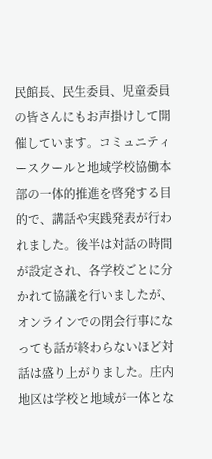民館長、民生委員、児童委員の皆さんにもお声掛けして開催しています。コミュニティースクールと地域学校協働本部の一体的推進を啓発する目的で、講話や実践発表が行われました。後半は対話の時間が設定され、各学校ごとに分かれて協議を行いましたが、オンラインでの閉会行事になっても話が終わらないほど対話は盛り上がりました。庄内地区は学校と地域が一体とな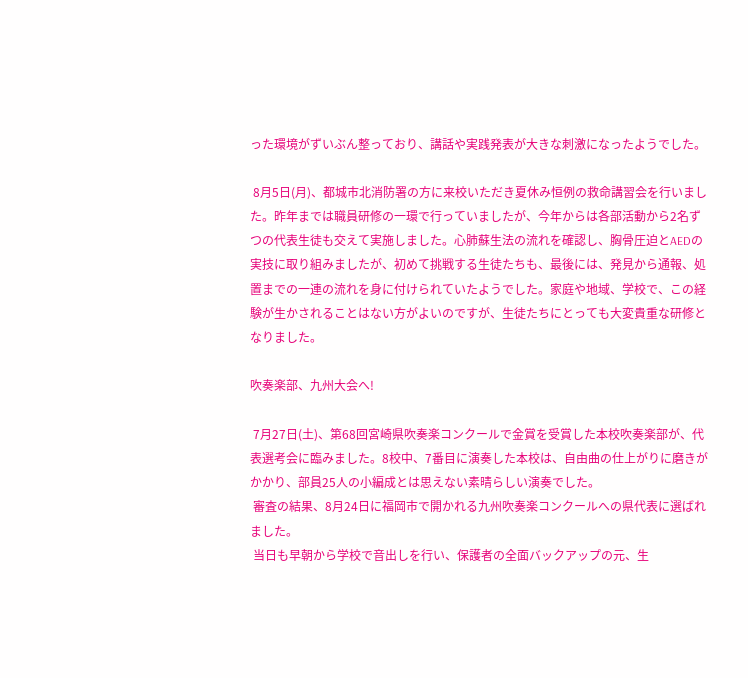った環境がずいぶん整っており、講話や実践発表が大きな刺激になったようでした。

 8月5日(月)、都城市北消防署の方に来校いただき夏休み恒例の救命講習会を行いました。昨年までは職員研修の一環で行っていましたが、今年からは各部活動から2名ずつの代表生徒も交えて実施しました。心肺蘇生法の流れを確認し、胸骨圧迫とAEDの実技に取り組みましたが、初めて挑戦する生徒たちも、最後には、発見から通報、処置までの一連の流れを身に付けられていたようでした。家庭や地域、学校で、この経験が生かされることはない方がよいのですが、生徒たちにとっても大変貴重な研修となりました。

吹奏楽部、九州大会へ!

 7月27日(土)、第68回宮崎県吹奏楽コンクールで金賞を受賞した本校吹奏楽部が、代表選考会に臨みました。8校中、7番目に演奏した本校は、自由曲の仕上がりに磨きがかかり、部員25人の小編成とは思えない素晴らしい演奏でした。
 審査の結果、8月24日に福岡市で開かれる九州吹奏楽コンクールへの県代表に選ばれました。
 当日も早朝から学校で音出しを行い、保護者の全面バックアップの元、生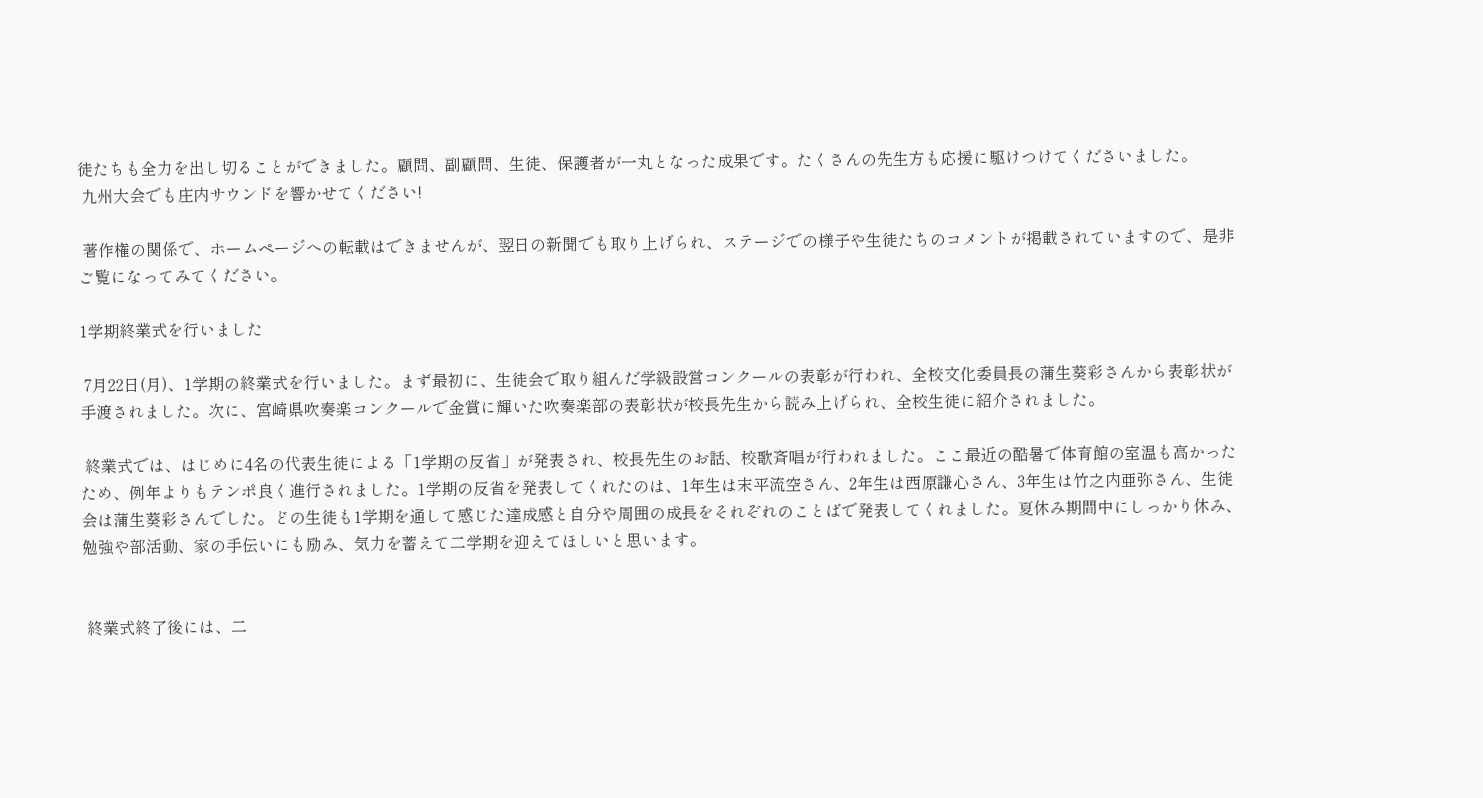徒たちも全力を出し切ることができました。顧問、副顧問、生徒、保護者が一丸となった成果です。たくさんの先生方も応援に駆けつけてくださいました。
 九州大会でも庄内サウンドを響かせてください!

 著作権の関係で、ホームページへの転載はできませんが、翌日の新聞でも取り上げられ、ステージでの様子や生徒たちのコメントが掲載されていますので、是非ご覧になってみてください。

1学期終業式を行いました

 7月22日(月)、1学期の終業式を行いました。まず最初に、生徒会で取り組んだ学級設営コンクールの表彰が行われ、全校文化委員長の蒲生葵彩さんから表彰状が手渡されました。次に、宮崎県吹奏楽コンクールで金賞に輝いた吹奏楽部の表彰状が校長先生から読み上げられ、全校生徒に紹介されました。

 終業式では、はじめに4名の代表生徒による「1学期の反省」が発表され、校長先生のお話、校歌斉唱が行われました。ここ最近の酷暑で体育館の室温も高かったため、例年よりもテンポ良く進行されました。1学期の反省を発表してくれたのは、1年生は末平流空さん、2年生は西原謙心さん、3年生は竹之内亜弥さん、生徒会は蒲生葵彩さんでした。どの生徒も1学期を通して感じた達成感と自分や周囲の成長をそれぞれのことばで発表してくれました。夏休み期間中にしっかり休み、勉強や部活動、家の手伝いにも励み、気力を蓄えて二学期を迎えてほしいと思います。


 終業式終了後には、二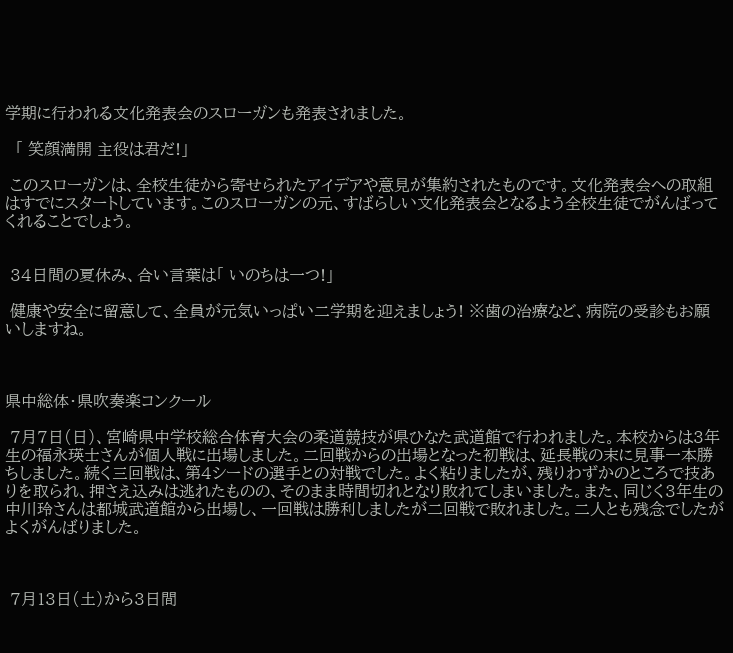学期に行われる文化発表会のスローガンも発表されました。

  「 笑顔満開 主役は君だ!」

 このスローガンは、全校生徒から寄せられたアイデアや意見が集約されたものです。文化発表会への取組はすでにスタートしています。このスローガンの元、すばらしい文化発表会となるよう全校生徒でがんばってくれることでしょう。


 34日間の夏休み、合い言葉は「 いのちは一つ!」

 健康や安全に留意して、全員が元気いっぱい二学期を迎えましょう! ※歯の治療など、病院の受診もお願いしますね。



県中総体・県吹奏楽コンクール

 7月7日(日)、宮崎県中学校総合体育大会の柔道競技が県ひなた武道館で行われました。本校からは3年生の福永瑛士さんが個人戦に出場しました。二回戦からの出場となった初戦は、延長戦の末に見事一本勝ちしました。続く三回戦は、第4シードの選手との対戦でした。よく粘りましたが、残りわずかのところで技ありを取られ、押さえ込みは逃れたものの、そのまま時間切れとなり敗れてしまいました。また、同じく3年生の中川玲さんは都城武道館から出場し、一回戦は勝利しましたが二回戦で敗れました。二人とも残念でしたがよくがんばりました。



 7月13日(土)から3日間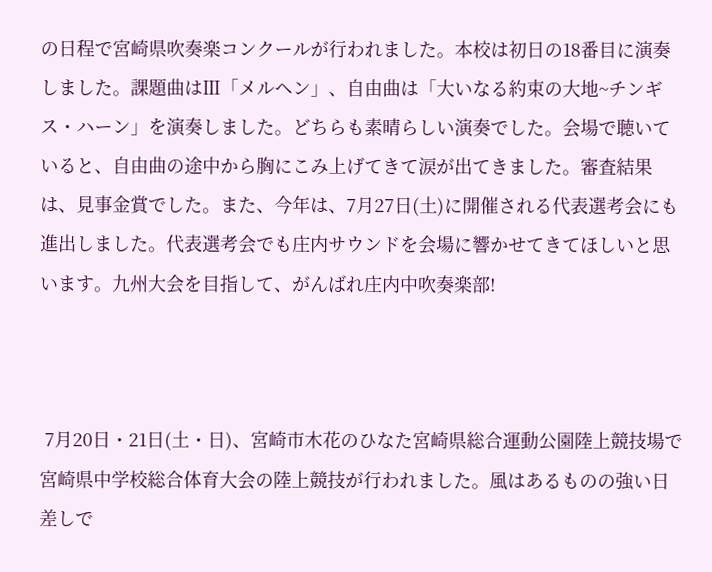の日程で宮崎県吹奏楽コンクールが行われました。本校は初日の18番目に演奏しました。課題曲はⅢ「メルヘン」、自由曲は「大いなる約束の大地~チンギス・ハーン」を演奏しました。どちらも素晴らしい演奏でした。会場で聴いていると、自由曲の途中から胸にこみ上げてきて涙が出てきました。審査結果は、見事金賞でした。また、今年は、7月27日(土)に開催される代表選考会にも進出しました。代表選考会でも庄内サウンドを会場に響かせてきてほしいと思います。九州大会を目指して、がんばれ庄内中吹奏楽部!



 7月20日・21日(土・日)、宮崎市木花のひなた宮崎県総合運動公園陸上競技場で宮崎県中学校総合体育大会の陸上競技が行われました。風はあるものの強い日差しで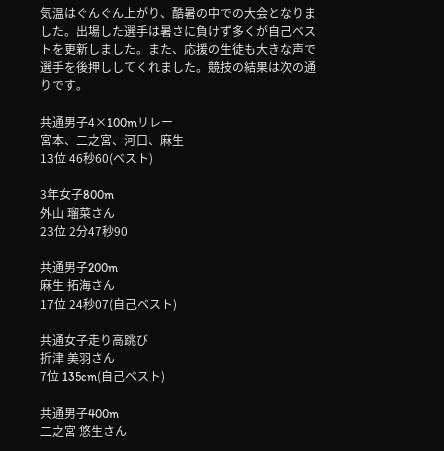気温はぐんぐん上がり、酷暑の中での大会となりました。出場した選手は暑さに負けず多くが自己ベストを更新しました。また、応援の生徒も大きな声で選手を後押ししてくれました。競技の結果は次の通りです。

共通男子4×100mリレー
宮本、二之宮、河口、麻生
13位 46秒60(ベスト)

3年女子800m
外山 瑠菜さん
23位 2分47秒90

共通男子200m
麻生 拓海さん
17位 24秒07(自己ベスト)

共通女子走り高跳び
折津 美羽さん
7位 135cm(自己ベスト)

共通男子400m
二之宮 悠生さん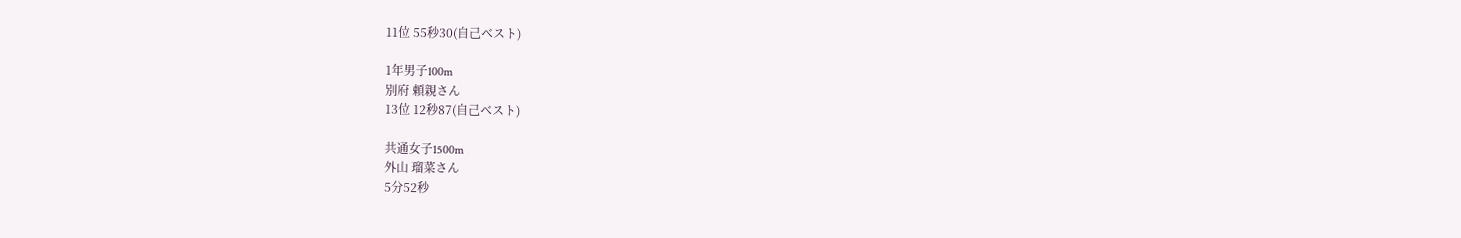11位 55秒30(自己ベスト)

1年男子100m
別府 頼親さん
13位 12秒87(自己ベスト)

共通女子1500m
外山 瑠菜さん
5分52秒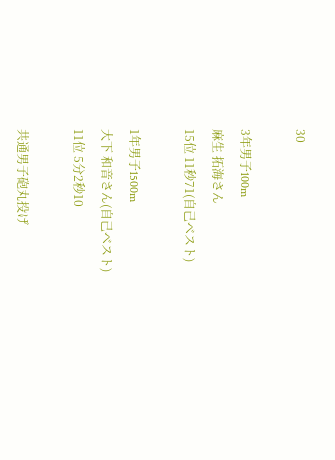30

3年男子100m
麻生 拓海さん
15位 11秒71(自己ベスト)

1年男子1500m
大下 和音さん(自己ベスト)
11位 5分2秒10

共通男子砲丸投げ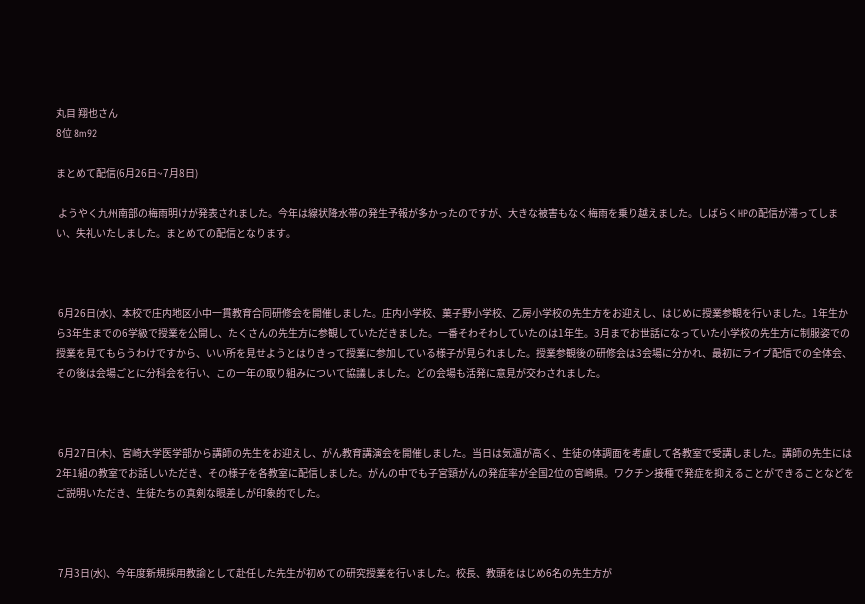丸目 翔也さん
8位 8m92

まとめて配信(6月26日~7月8日)

 ようやく九州南部の梅雨明けが発表されました。今年は線状降水帯の発生予報が多かったのですが、大きな被害もなく梅雨を乗り越えました。しばらくHPの配信が滞ってしまい、失礼いたしました。まとめての配信となります。



 6月26日(水)、本校で庄内地区小中一貫教育合同研修会を開催しました。庄内小学校、菓子野小学校、乙房小学校の先生方をお迎えし、はじめに授業参観を行いました。1年生から3年生までの6学級で授業を公開し、たくさんの先生方に参観していただきました。一番そわそわしていたのは1年生。3月までお世話になっていた小学校の先生方に制服姿での授業を見てもらうわけですから、いい所を見せようとはりきって授業に参加している様子が見られました。授業参観後の研修会は3会場に分かれ、最初にライブ配信での全体会、その後は会場ごとに分科会を行い、この一年の取り組みについて協議しました。どの会場も活発に意見が交わされました。



 6月27日(木)、宮崎大学医学部から講師の先生をお迎えし、がん教育講演会を開催しました。当日は気温が高く、生徒の体調面を考慮して各教室で受講しました。講師の先生には2年1組の教室でお話しいただき、その様子を各教室に配信しました。がんの中でも子宮頸がんの発症率が全国2位の宮崎県。ワクチン接種で発症を抑えることができることなどをご説明いただき、生徒たちの真剣な眼差しが印象的でした。



 7月3日(水)、今年度新規採用教諭として赴任した先生が初めての研究授業を行いました。校長、教頭をはじめ6名の先生方が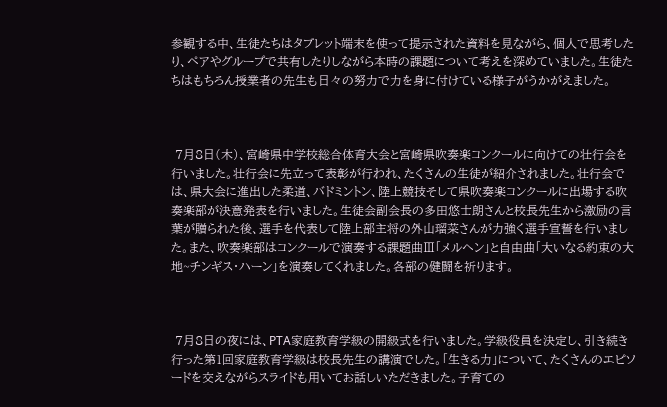参観する中、生徒たちはタブレット端末を使って提示された資料を見ながら、個人で思考したり、ペアやグループで共有したりしながら本時の課題について考えを深めていました。生徒たちはもちろん授業者の先生も日々の努力で力を身に付けている様子がうかがえました。



 7月8日(木)、宮崎県中学校総合体育大会と宮崎県吹奏楽コンクールに向けての壮行会を行いました。壮行会に先立って表彰が行われ、たくさんの生徒が紹介されました。壮行会では、県大会に進出した柔道、バドミントン、陸上競技そして県吹奏楽コンクールに出場する吹奏楽部が決意発表を行いました。生徒会副会長の多田悠士朗さんと校長先生から激励の言葉が贈られた後、選手を代表して陸上部主将の外山瑠菜さんが力強く選手宣誓を行いました。また、吹奏楽部はコンクールで演奏する課題曲Ⅲ「メルヘン」と自由曲「大いなる約束の大地~チンギス・ハーン」を演奏してくれました。各部の健闘を祈ります。



 7月8日の夜には、PTA家庭教育学級の開級式を行いました。学級役員を決定し、引き続き行った第1回家庭教育学級は校長先生の講演でした。「生きる力」について、たくさんのエピソードを交えながらスライドも用いてお話しいただきました。子育ての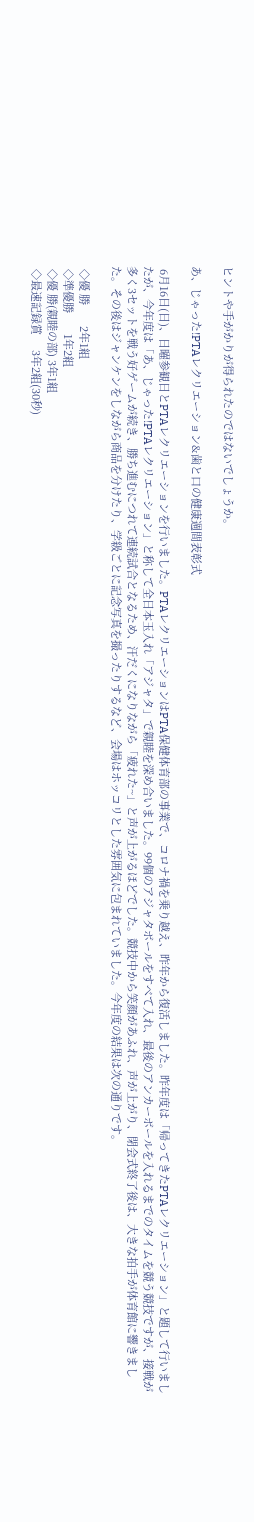ヒントや手がかりが得られたのではないでしょうか。

あ、じゃった!PTAレクリエーション&歯と口の健康週間表彰式

 6月16日(日)、日曜参観日とPTAレクリエーションを行いました。PTAレクリエーションはPTA保健体育部の事業で、コロナ禍を乗り越え、昨年から復活しました。昨年度は「帰ってきたPTAレクリエーション」と題して行いましたが、今年度は「あ、じゃった!PTAレクリエーション」と称して全日本玉入れ「アジャタ」で親睦を深め合いました。99個のアジャタボールをすべて入れ、最後のアンカーボールを入れるまでのタイムを競う競技ですが、接戦が多く3セットを戦う好ゲームが続き、勝ち進むにつれて連続試合となるため、汗だくになりながら「疲れた~」と声が上がるほどでした。競技中から笑顔があふれ、声が上がり、閉会式終了後は、大きな拍手が体育館に響きました。その後はジャンケンをしながら商品を分けたり、学級ごとに記念写真を撮ったりするなど、会場はホッコリとした雰囲気に包まれていました。今年度の結果は次の通りです。

 ◇優 勝       2年1組
 ◇準優勝       1年2組
 ◇優 勝(親睦の部) 3年1組
 ◇最速記録賞     3年2組(30秒)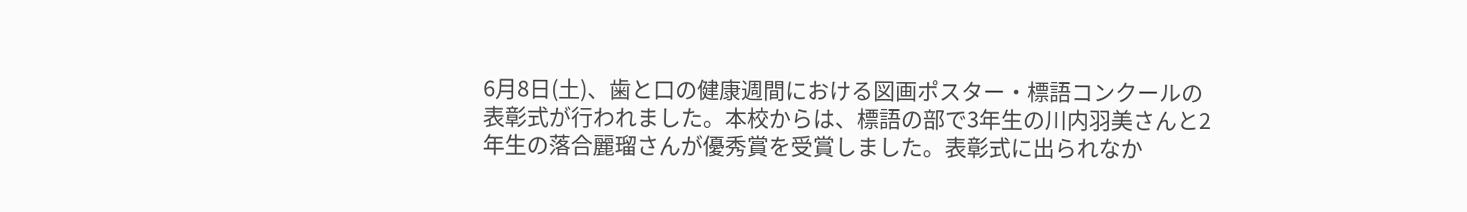6月8日(土)、歯と口の健康週間における図画ポスター・標語コンクールの表彰式が行われました。本校からは、標語の部で3年生の川内羽美さんと2年生の落合麗瑠さんが優秀賞を受賞しました。表彰式に出られなか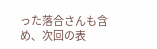った落合さんも含め、次回の表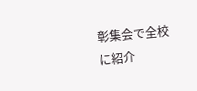彰集会で全校に紹介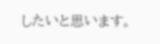したいと思います。